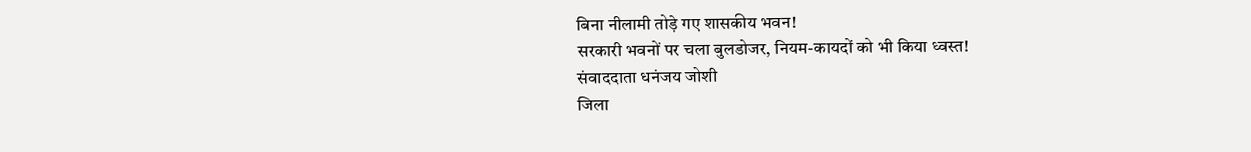बिना नीलामी तोड़े गए शासकीय भवन!
सरकारी भवनों पर चला बुलडोजर, नियम-कायदों को भी किया ध्वस्त!
संवाददाता धनंजय जोशी
जिला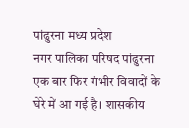पांढुरना मध्य प्रदेश
नगर पालिका परिषद पांढुरना एक बार फिर गंभीर विवादों के घेरे में आ गई है। शासकीय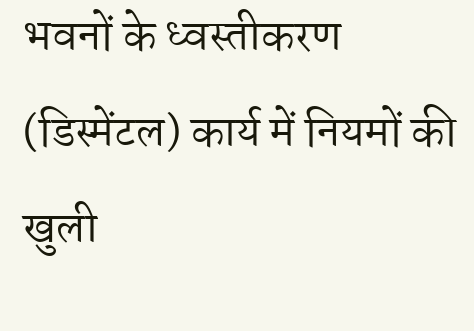भवनों के ध्वस्तीकरण (डिस्मेंटल) कार्य में नियमों की खुली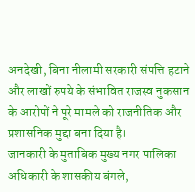अनदेखी, बिना नीलामी सरकारी संपत्ति हटाने और लाखों रुपये के संभावित राजस्व नुकसान के आरोपों ने पूरे मामले को राजनीतिक और प्रशासनिक मुद्दा बना दिया है।
जानकारी के मुताबिक मुख्य नगर पालिका अधिकारी के शासकीय बंगले,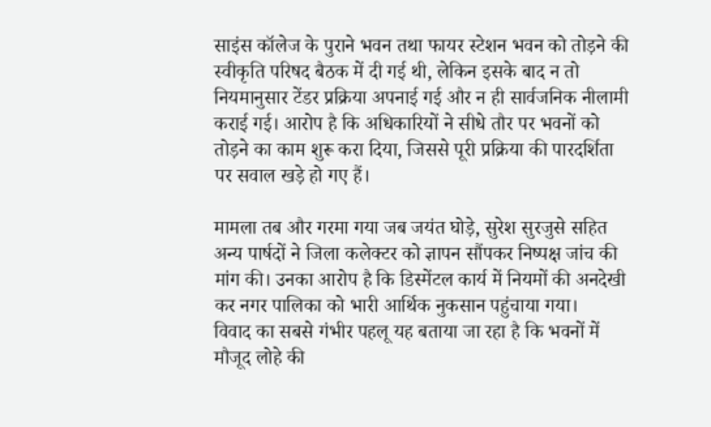साइंस कॉलेज के पुराने भवन तथा फायर स्टेशन भवन को तोड़ने की स्वीकृति परिषद बैठक में दी गई थी, लेकिन इसके बाद न तो नियमानुसार टेंडर प्रक्रिया अपनाई गई और न ही सार्वजनिक नीलामी कराई गई। आरोप है कि अधिकारियों ने सीधे तौर पर भवनों को तोड़ने का काम शुरू करा दिया, जिससे पूरी प्रक्रिया की पारदर्शिता पर सवाल खड़े हो गए हैं।

मामला तब और गरमा गया जब जयंत घोड़े, सुरेश सुरजुसे सहित अन्य पार्षदों ने जिला कलेक्टर को ज्ञापन सौंपकर निष्पक्ष जांच की मांग की। उनका आरोप है कि डिस्मेंटल कार्य में नियमों की अनदेखी कर नगर पालिका को भारी आर्थिक नुकसान पहुंचाया गया।
विवाद का सबसे गंभीर पहलू यह बताया जा रहा है कि भवनों में मौजूद लोहे की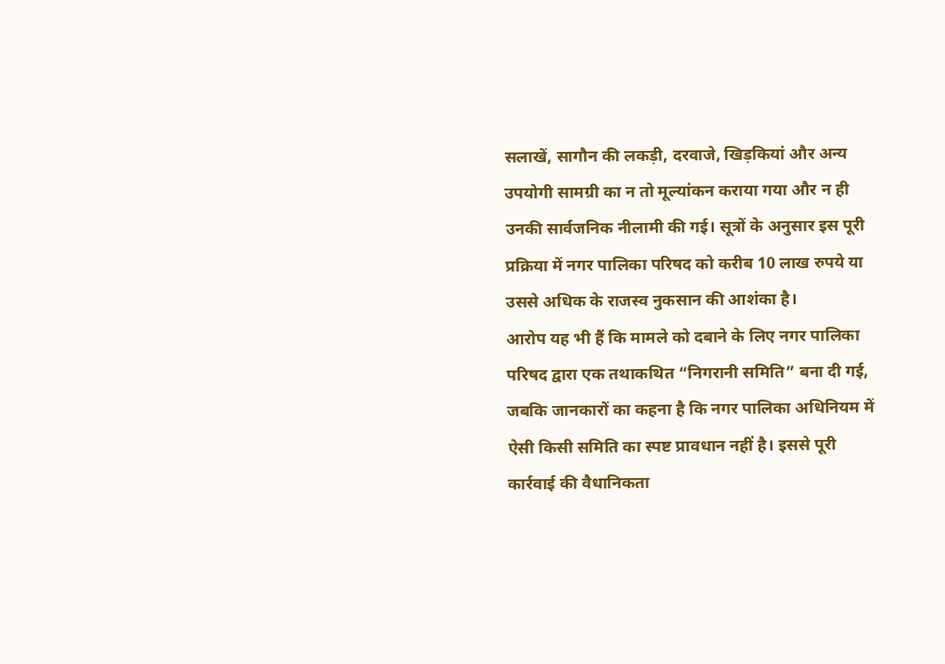सलाखें, सागौन की लकड़ी, दरवाजे, खिड़कियां और अन्य उपयोगी सामग्री का न तो मूल्यांकन कराया गया और न ही उनकी सार्वजनिक नीलामी की गई। सूत्रों के अनुसार इस पूरी प्रक्रिया में नगर पालिका परिषद को करीब 10 लाख रुपये या उससे अधिक के राजस्व नुकसान की आशंका है।
आरोप यह भी हैं कि मामले को दबाने के लिए नगर पालिका परिषद द्वारा एक तथाकथित “निगरानी समिति” बना दी गई, जबकि जानकारों का कहना है कि नगर पालिका अधिनियम में ऐसी किसी समिति का स्पष्ट प्रावधान नहीं है। इससे पूरी कार्रवाई की वैधानिकता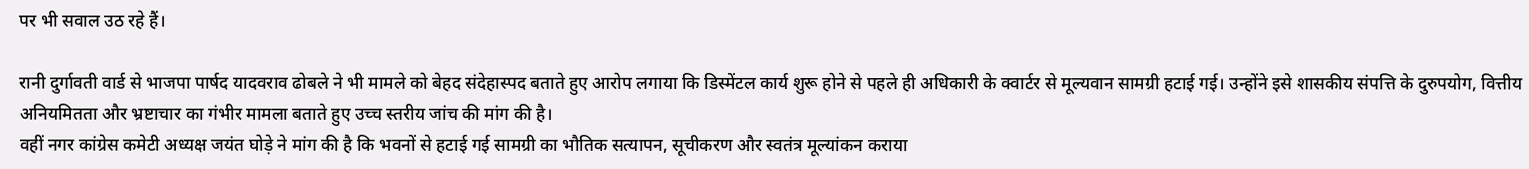पर भी सवाल उठ रहे हैं।

रानी दुर्गावती वार्ड से भाजपा पार्षद यादवराव ढोबले ने भी मामले को बेहद संदेहास्पद बताते हुए आरोप लगाया कि डिस्मेंटल कार्य शुरू होने से पहले ही अधिकारी के क्वार्टर से मूल्यवान सामग्री हटाई गई। उन्होंने इसे शासकीय संपत्ति के दुरुपयोग, वित्तीय अनियमितता और भ्रष्टाचार का गंभीर मामला बताते हुए उच्च स्तरीय जांच की मांग की है।
वहीं नगर कांग्रेस कमेटी अध्यक्ष जयंत घोड़े ने मांग की है कि भवनों से हटाई गई सामग्री का भौतिक सत्यापन, सूचीकरण और स्वतंत्र मूल्यांकन कराया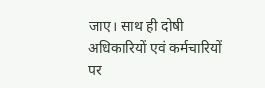जाए। साथ ही दोषी अधिकारियों एवं कर्मचारियों पर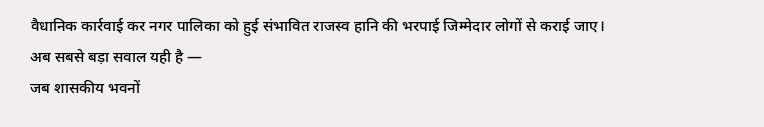वैधानिक कार्रवाई कर नगर पालिका को हुई संभावित राजस्व हानि की भरपाई जिम्मेदार लोगों से कराई जाए।
अब सबसे बड़ा सवाल यही है —
जब शासकीय भवनों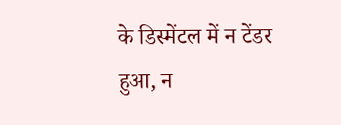के डिस्मेंटल में न टेंडर हुआ, न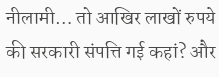नीलामी… तो आखिर लाखों रुपये की सरकारी संपत्ति गई कहां? और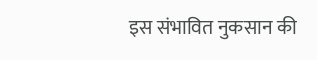इस संभावित नुकसान की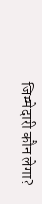जिम्मेदारी कौन लेगा?